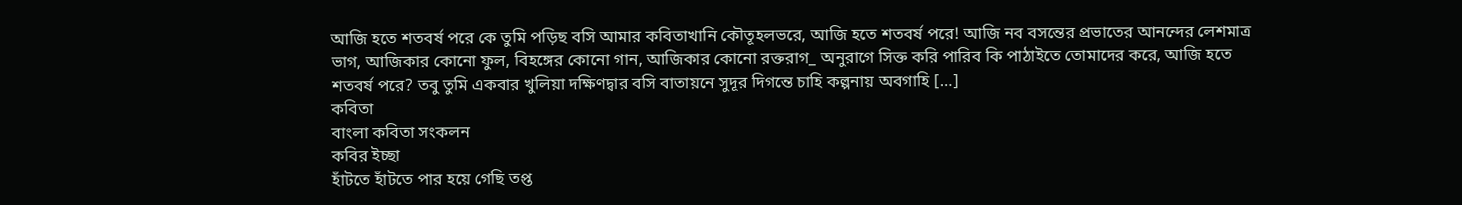আজি হতে শতবর্ষ পরে কে তুমি পড়িছ বসি আমার কবিতাখানি কৌতূহলভরে, আজি হতে শতবর্ষ পরে! আজি নব বসন্তের প্রভাতের আনন্দের লেশমাত্র ভাগ, আজিকার কোনো ফুল, বিহঙ্গের কোনো গান, আজিকার কোনো রক্তরাগ_ অনুরাগে সিক্ত করি পারিব কি পাঠাইতে তোমাদের করে, আজি হতে শতবর্ষ পরে? তবু তুমি একবার খুলিয়া দক্ষিণদ্বার বসি বাতায়নে সুদূর দিগন্তে চাহি কল্পনায় অবগাহি […]
কবিতা
বাংলা কবিতা সংকলন
কবির ইচ্ছা
হাঁটতে হাঁটতে পার হয়ে গেছি তপ্ত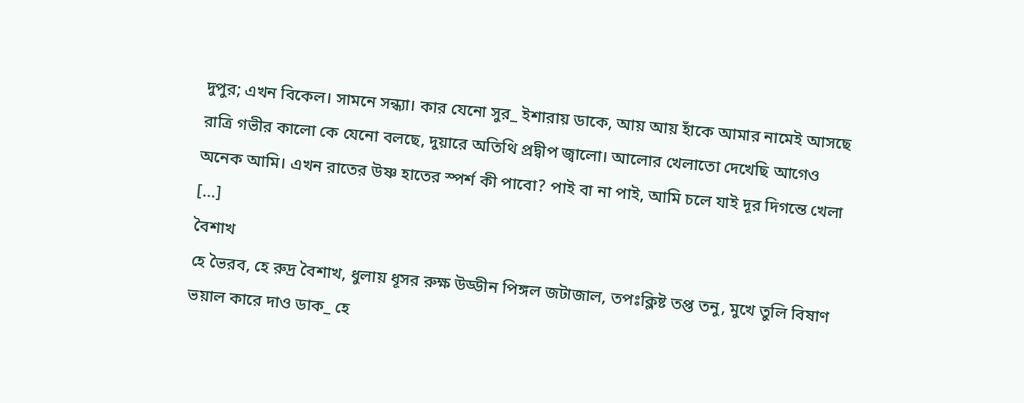দুপুর; এখন বিকেল। সামনে সন্ধ্যা। কার যেনো সুর_ ইশারায় ডাকে, আয় আয় হাঁকে আমার নামেই আসছে রাত্রি গভীর কালো কে যেনো বলছে, দুয়ারে অতিথি প্রদ্বীপ জ্বালো। আলোর খেলাতো দেখেছি আগেও অনেক আমি। এখন রাতের উষ্ণ হাতের স্পর্শ কী পাবো? পাই বা না পাই, আমি চলে যাই দূর দিগন্তে খেলা […]
বৈশাখ
হে ভৈরব, হে রুদ্র বৈশাখ, ধুলায় ধূসর রুক্ষ উড্ডীন পিঙ্গল জটাজাল, তপঃক্লিষ্ট তপ্ত তনু, মুখে তুলি বিষাণ ভয়াল কারে দাও ডাক_ হে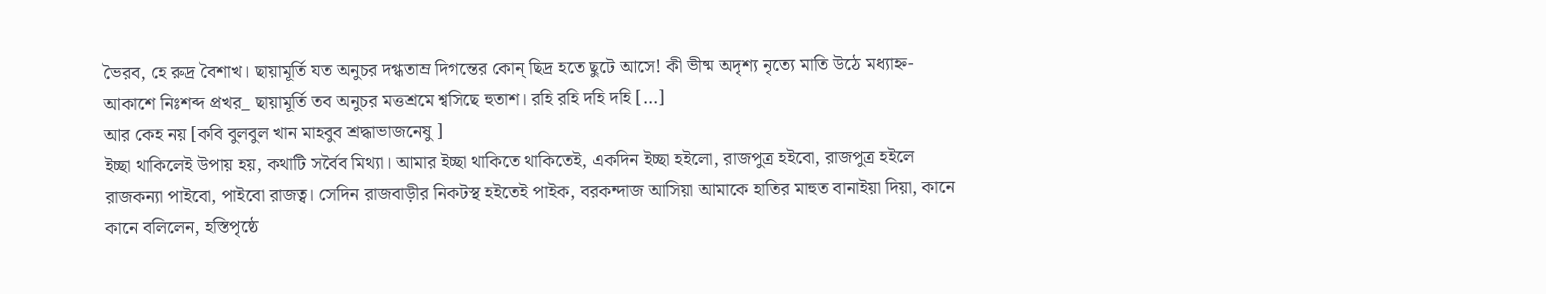ভৈরব, হে রুদ্র বৈশাখ। ছায়ামূর্তি যত অনুচর দগ্ধতাম্র দিগন্তের কোন্ ছিদ্র হতে ছুটে আসে! কী ভীষ্ম অদৃশ্য নৃত্যে মাতি উঠে মধ্যাহ্ন-আকাশে নিঃশব্দ প্রখর_ ছায়ামূর্তি তব অনুচর মত্তশ্রমে শ্বসিছে হুতাশ। রহি রহি দহি দহি […]
আর কেহ নয় [কবি বুলবুল খান মাহবুব শ্রদ্ধাভাজনেষু ]
ইচ্ছা থাকিলেই উপায় হয়, কথাটি সর্বৈব মিথ্যা। আমার ইচ্ছা থাকিতে থাকিতেই, একদিন ইচ্ছা হইলো, রাজপুত্র হইবো, রাজপুত্র হইলে রাজকন্যা পাইবো, পাইবো রাজত্ব। সেদিন রাজবাড়ীর নিকটস্থ হইতেই পাইক, বরকন্দাজ আসিয়া আমাকে হাতির মাহুত বানাইয়া দিয়া, কানে কানে বলিলেন, হস্তিপৃষ্ঠে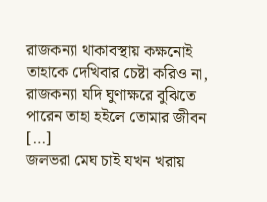রাজকন্যা থাকাবস্থায় কক্ষনোই তাহাকে দেখিবার চেষ্টা করিও না, রাজকন্যা যদি ঘুণাক্ষরে বুঝিতে পারেন তাহা হইলে তোমার জীবন […]
জলভরা মেঘ চাই যখন খরায়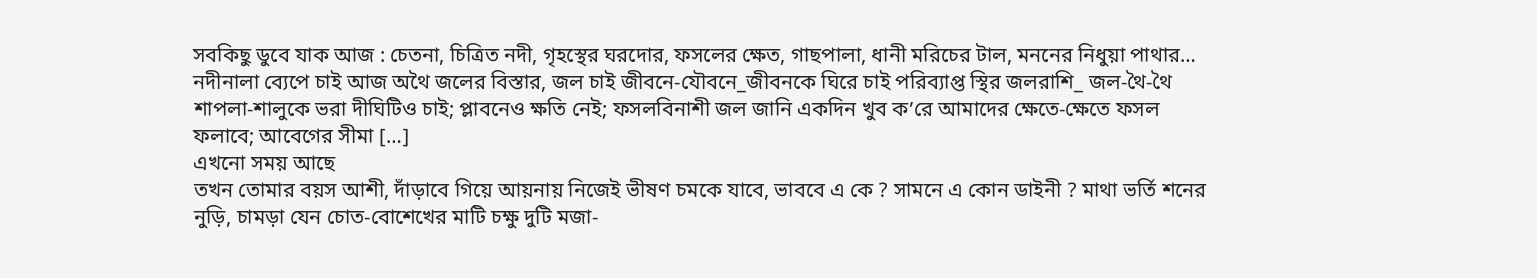সবকিছু ডুবে যাক আজ : চেতনা, চিত্রিত নদী, গৃহস্থের ঘরদোর, ফসলের ক্ষেত, গাছপালা, ধানী মরিচের টাল, মননের নিধুয়া পাথার… নদীনালা ব্যেপে চাই আজ অথৈ জলের বিস্তার, জল চাই জীবনে-যৌবনে_জীবনকে ঘিরে চাই পরিব্যাপ্ত স্থির জলরাশি_ জল-থৈ-থৈ শাপলা-শালুকে ভরা দীঘিটিও চাই; প্লাবনেও ক্ষতি নেই; ফসলবিনাশী জল জানি একদিন খুব ক’রে আমাদের ক্ষেতে-ক্ষেতে ফসল ফলাবে; আবেগের সীমা […]
এখনো সময় আছে
তখন তোমার বয়স আশী, দাঁড়াবে গিয়ে আয়নায় নিজেই ভীষণ চমকে যাবে, ভাববে এ কে ? সামনে এ কোন ডাইনী ? মাথা ভর্তি শনের নুড়ি, চামড়া যেন চোত-বোশেখের মাটি চক্ষু দুটি মজা-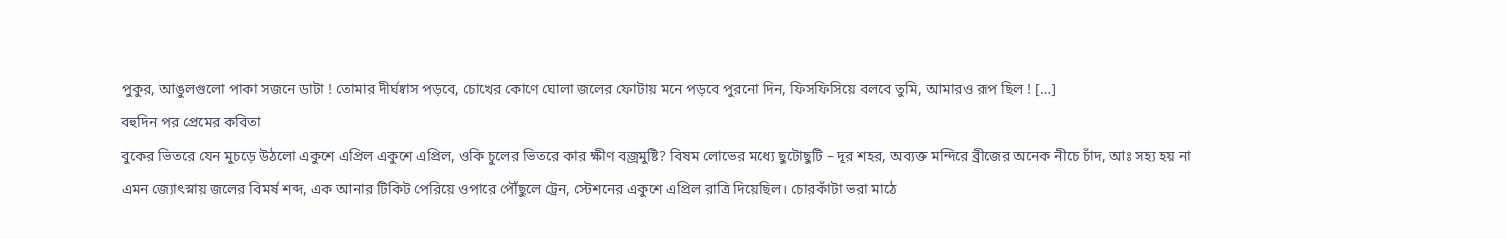পুকুর, আঙুলগুলো পাকা সজনে ডাটা ! তোমার দীর্ঘষ্বাস পড়বে, চোখের কোণে ঘোলা জলের ফোটায় মনে পড়বে পুরনো দিন, ফিসফিসিয়ে বলবে তুমি, আমারও রূপ ছিল ! […]
বহুদিন পর প্রেমের কবিতা
বুকের ভিতরে যেন মুচড়ে উঠলো একুশে এপ্রিল একুশে এপ্রিল, ওকি চুলের ভিতরে কার ক্ষীণ বজ্রমুষ্টি? বিষম লোভের মধ্যে ছুটোছুটি – দূর শহর, অব্যক্ত মন্দিরে ব্রীজের অনেক নীচে চাঁদ, আঃ সহ্য হয় না এমন জ্যোৎস্নায় জলের বিমর্ষ শব্দ, এক আনার টিকিট পেরিয়ে ওপারে পৌঁছুলে ট্রেন, স্টেশনের একুশে এপ্রিল রাত্রি দিয়েছিল। চোরকাঁটা ভরা মাঠে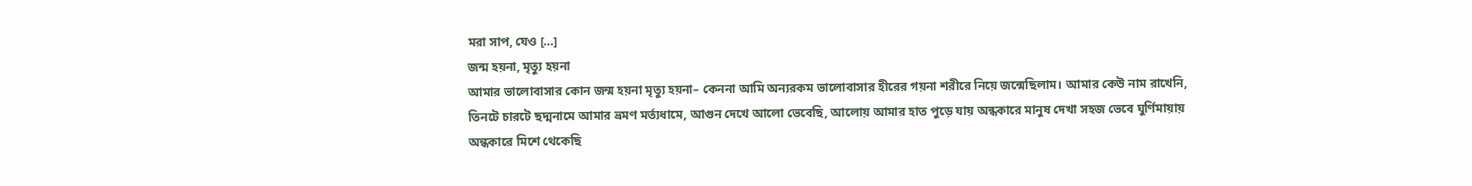মরা সাপ, যেও […]
জন্ম হয়না, মৃত্যু হয়না
আমার ভালোবাসার কোন জন্ম হয়না মৃত্যু হয়না– কেননা আমি অন্যরকম ভালোবাসার হীরের গয়না শরীরে নিয়ে জন্মেছিলাম। আমার কেউ নাম রাখেনি, তিনটে চারটে ছদ্মনামে আমার ভ্রমণ মর্ত্যধামে, আগুন দেখে আলো ভেবেছি, আলোয় আমার হাত পুড়ে যায় অন্ধকারে মানুষ দেখা সহজ ভেবে ঘুর্ণিমায়ায় অন্ধকারে মিশে থেকেছি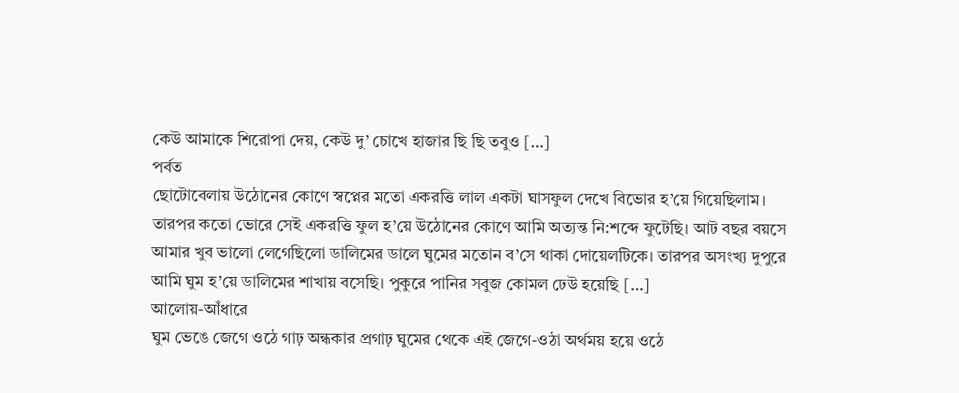কেউ আমাকে শিরোপা দেয়, কেউ দু’ চোখে হাজার ছি ছি তবুও […]
পর্বত
ছোটোবেলায় উঠোনের কোণে স্বপ্নের মতো একরত্তি লাল একটা ঘাসফুল দেখে বিভোর হ’য়ে গিয়েছিলাম। তারপর কতো ভোরে সেই একরত্তি ফুল হ’য়ে উঠোনের কোণে আমি অত্যন্ত নি:শব্দে ফুটেছি। আট বছর বয়সে আমার খুব ভালো লেগেছিলো ডালিমের ডালে ঘুমের মতোন ব’সে থাকা দোয়েলটিকে। তারপর অসংখ্য দুপুরে আমি ঘুম হ’য়ে ডালিমের শাখায় বসেছি। পুকুরে পানির সবুজ কোমল ঢেউ হয়েছি […]
আলোয়-আঁধারে
ঘুম ভেঙে জেগে ওঠে গাঢ় অন্ধকার প্রগাঢ় ঘুমের থেকে এই জেগে-ওঠা অর্থময় হয়ে ওঠে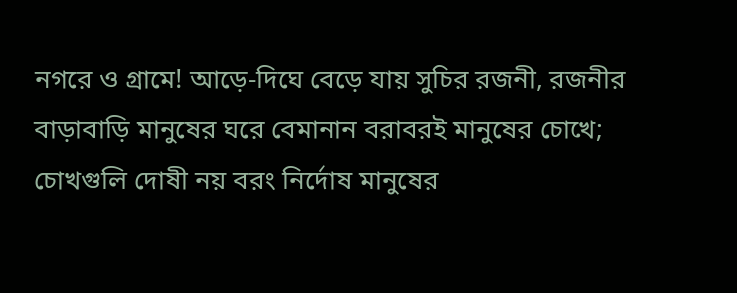নগরে ও গ্রামে! আড়ে-দিঘে বেড়ে যায় সুচির রজনী, রজনীর বাড়াবাড়ি মানুষের ঘরে বেমানান বরাবরই মানুষের চোখে; চোখগুলি দোষী নয় বরং নির্দোষ মানুষের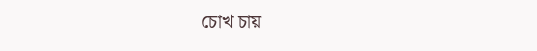চোখ চায়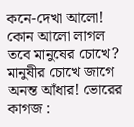কনে-দেখা আলো! কোন আলো লাগল তবে মানুষের চোখে? মানুষীর চোখে জাগে অনন্ত আঁধার! ভোরের কাগজ :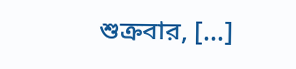শুক্রবার, […]